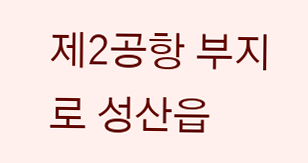제2공항 부지로 성산읍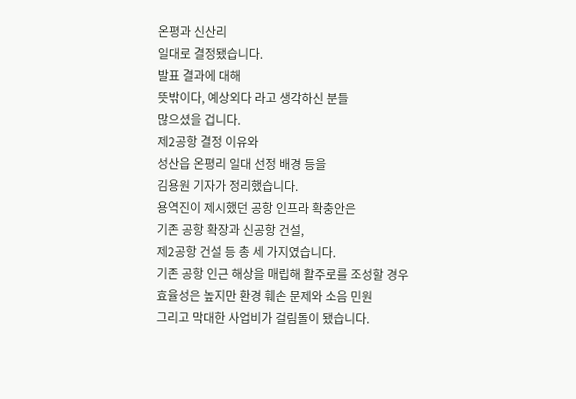온평과 신산리
일대로 결정됐습니다.
발표 결과에 대해
뜻밖이다, 예상외다 라고 생각하신 분들
많으셨을 겁니다.
제2공항 결정 이유와
성산읍 온평리 일대 선정 배경 등을
김용원 기자가 정리했습니다.
용역진이 제시했던 공항 인프라 확충안은
기존 공항 확장과 신공항 건설,
제2공항 건설 등 총 세 가지였습니다.
기존 공항 인근 해상을 매립해 활주로를 조성할 경우
효율성은 높지만 환경 훼손 문제와 소음 민원
그리고 막대한 사업비가 걸림돌이 됐습니다.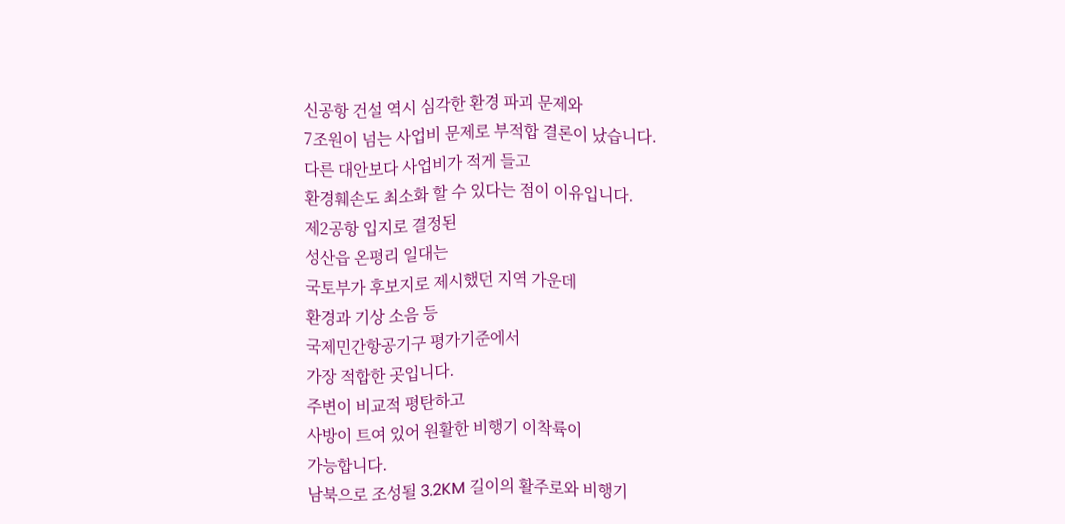신공항 건설 역시 심각한 환경 파괴 문제와
7조원이 넘는 사업비 문제로 부적합 결론이 났습니다.
다른 대안보다 사업비가 적게 들고
환경훼손도 최소화 할 수 있다는 점이 이유입니다.
제2공항 입지로 결정된
성산읍 온평리 일대는
국토부가 후보지로 제시했던 지역 가운데
환경과 기상 소음 등
국제민간항공기구 평가기준에서
가장 적합한 곳입니다.
주변이 비교적 평탄하고
사방이 트여 있어 원활한 비행기 이착륙이
가능합니다.
남북으로 조성될 3.2KM 길이의 활주로와 비행기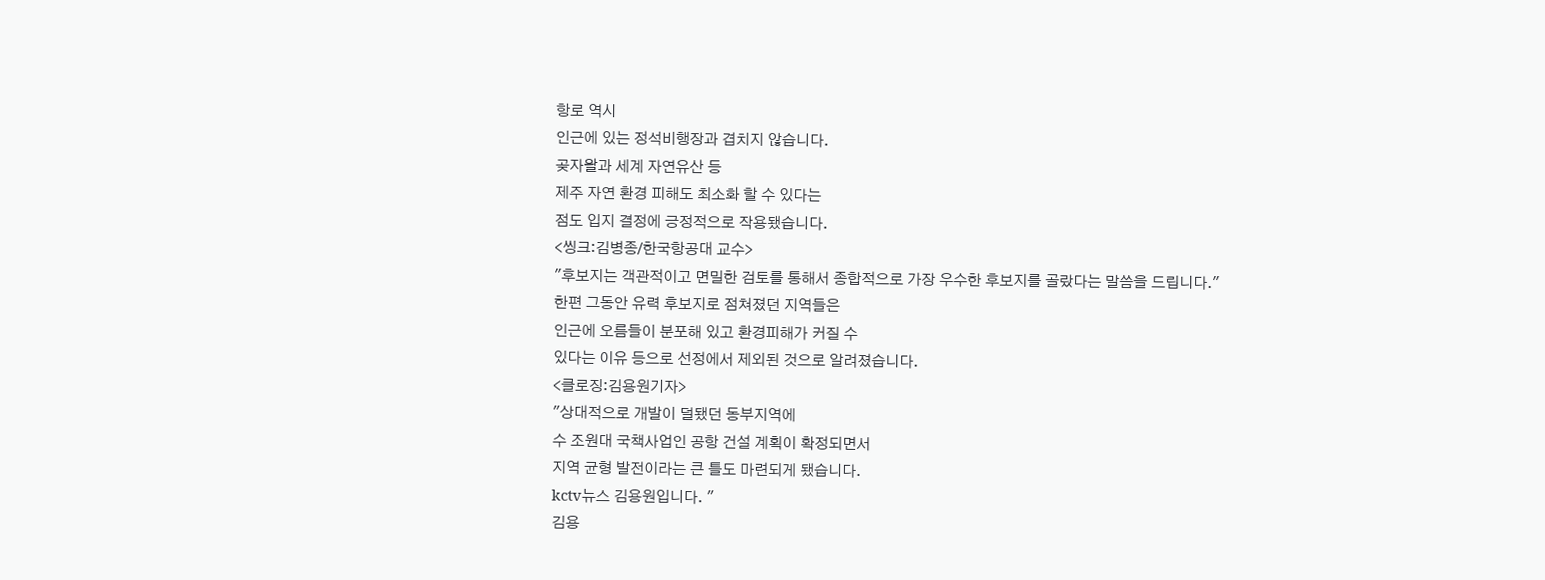항로 역시
인근에 있는 정석비행장과 겹치지 않습니다.
곶자왈과 세계 자연유산 등
제주 자연 환경 피해도 최소화 할 수 있다는
점도 입지 결정에 긍정적으로 작용됐습니다.
<씽크:김병종/한국항공대 교수>
"후보지는 객관적이고 면밀한 검토를 통해서 종합적으로 가장 우수한 후보지를 골랐다는 말씀을 드립니다."
한편 그동안 유력 후보지로 점쳐졌던 지역들은
인근에 오름들이 분포해 있고 환경피해가 커질 수
있다는 이유 등으로 선정에서 제외된 것으로 알려졌습니다.
<클로징:김용원기자>
"상대적으로 개발이 덜됐던 동부지역에
수 조원대 국책사업인 공항 건설 계획이 확정되면서
지역 균형 발전이라는 큰 틀도 마련되게 됐습니다.
kctv뉴스 김용원입니다. "
김용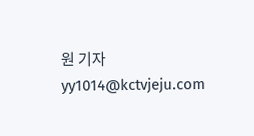원 기자
yy1014@kctvjeju.com